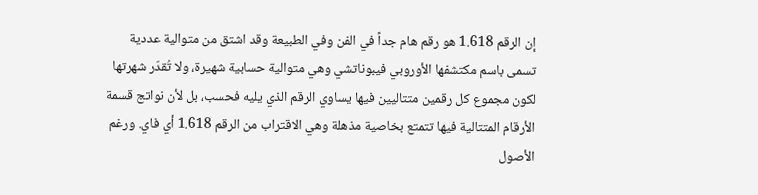إن الرقم 1.618 هو رقم هام جداً في الفن وفي الطبيعة وقد اشتق من متوالية عددية تسمى باسم مكتشفها الأوروبي فيبوناتشي وهي متوالية حسابية شهيرة، ولا تُقدّر شهرتها لكون مجموع كل رقمين متتاليين فيها يساوي الرقم الذي يليه فحسب، بل لأن نواتج قسمة الأرقام المتتالية فيها تتمتع بخاصية مذهلة وهي الاقتراب من الرقم 1.618 أي فاي. ورغم الأصول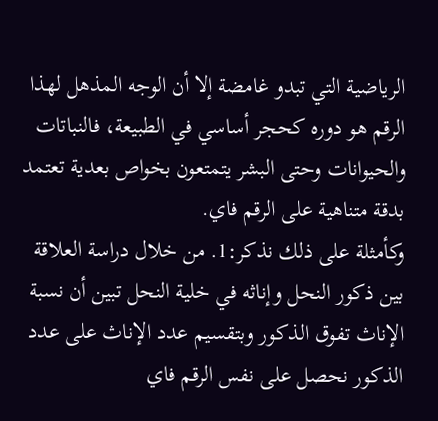الرياضية التي تبدو غامضة إلا أن الوجه المذهل لهذا الرقم هو دوره كحجر أساسي في الطبيعة، فالنباتات والحيوانات وحتى البشر يتمتعون بخواص بعدية تعتمد بدقة متناهية على الرقم فاي.
وكأمثلة على ذلك نذكر:1. من خلال دراسة العلاقة بين ذكور النحل وإناثه في خلية النحل تبين أن نسبة الإناث تفوق الذكور وبتقسيم عدد الإناث على عدد الذكور نحصل على نفس الرقم فاي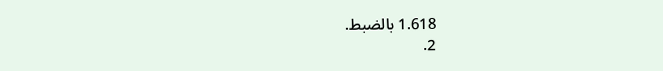1.618 بالضبط.
2.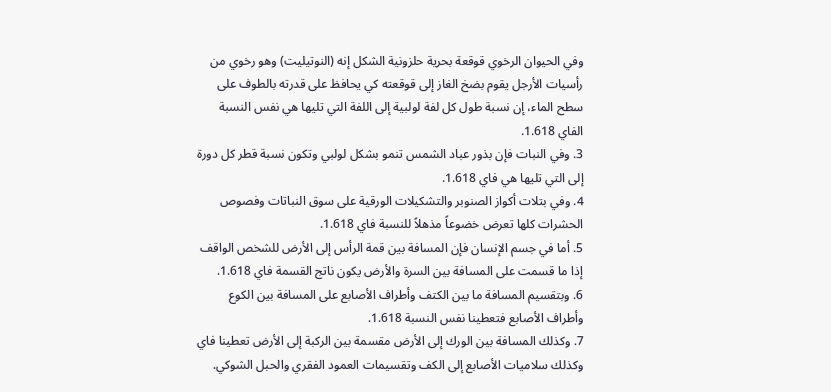وفي الحيوان الرخوي قوقعة بحرية حلزونية الشكل إنه (النوتيليت) وهو رخوي من رأسيات الأرجل يقوم بضخ الغاز إلى قوقعته كي يحافظ على قدرته بالطوف على سطح الماء، إن نسبة طول كل لفة لولبية إلى اللفة التي تليها هي نفس النسبة الفاي 1.618.
3. وفي النبات فإن بذور عباد الشمس تنمو بشكل لولبي وتكون نسبة قطر كل دورة إلى التي تليها هي فاي 1.618.
4. وفي بتلات أكواز الصنوبر والتشكيلات الورقية على سوق النباتات وفصوص الحشرات كلها تعرض خضوعاً مذهلاً للنسبة فاي 1.618.
5. أما في جسم الإنسان فإن المسافة بين قمة الرأس إلى الأرض للشخص الواقف إذا ما قسمت على المسافة بين السرة والأرض يكون ناتج القسمة فاي 1.618.
6. وبتقسيم المسافة ما بين الكتف وأطراف الأصابع على المسافة بين الكوع وأطراف الأصابع فتعطينا نفس النسبة 1.618.
7. وكذلك المسافة بين الورك إلى الأرض مقسمة بين الركبة إلى الأرض تعطينا فاي وكذلك سلاميات الأصابع إلى الكف وتقسيمات العمود الفقري والحبل الشوكي.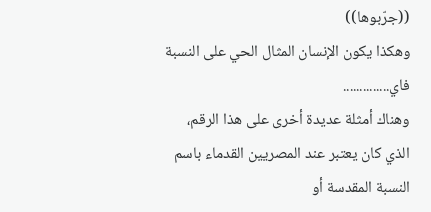((جرّبوها))
وهكذا يكون الإنسان المثال الحي على النسبة فاي..............
وهناك أمثلة عديدة أخرى على هذا الرقم، الذي كان يعتبر عند المصريين القدماء باسم النسبة المقدسة أو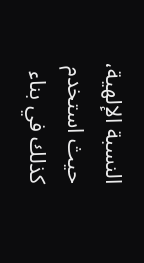النسبة الإلهية، حيث استخدم كذلك في بناء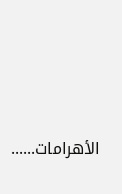الأهرامات......